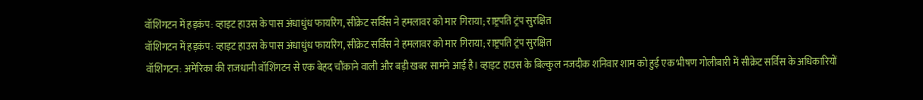वॉशिंगटन में हड़कंप: व्हाइट हाउस के पास अंधाधुंध फायरिंग, सीक्रेट सर्विस ने हमलावर को मार गिराया; राष्ट्रपति ट्रंप सुरक्षित
वॉशिंगटन में हड़कंप: व्हाइट हाउस के पास अंधाधुंध फायरिंग, सीक्रेट सर्विस ने हमलावर को मार गिराया; राष्ट्रपति ट्रंप सुरक्षित
वॉशिंगटन: अमेरिका की राजधानी वॉशिंगटन से एक बेहद चौंकाने वाली और बड़ी खबर सामने आई है। व्हाइट हाउस के बिल्कुल नजदीक शनिवार शाम को हुई एक भीषण गोलीबारी में सीक्रेट सर्विस के अधिकारियों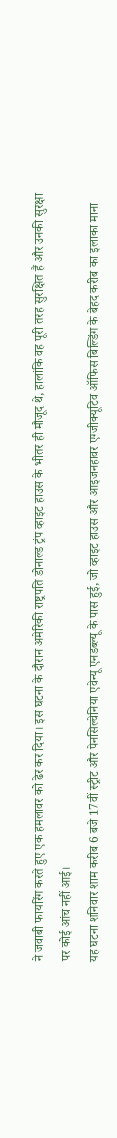ने जवाबी फायरिंग करते हुए एक हमलावर को ढेर कर दिया। इस घटना के दौरान अमेरिकी राष्ट्रपति डोनाल्ड ट्रंप व्हाइट हाउस के भीतर ही मौजूद थे, हालांकि वह पूरी तरह सुरक्षित हैं और उनकी सुरक्षा पर कोई आंच नहीं आई।
यह घटना शनिवार शाम करीब 6 बजे 17वीं स्ट्रीट और पेनसिल्वेनिया एवेन्यू एनडब्ल्यू के पास हुई, जो व्हाइट हाउस और आइजनहावर एग्जीक्यूटिव ऑफिस बिल्डिंग के बेहद करीब का इलाका माना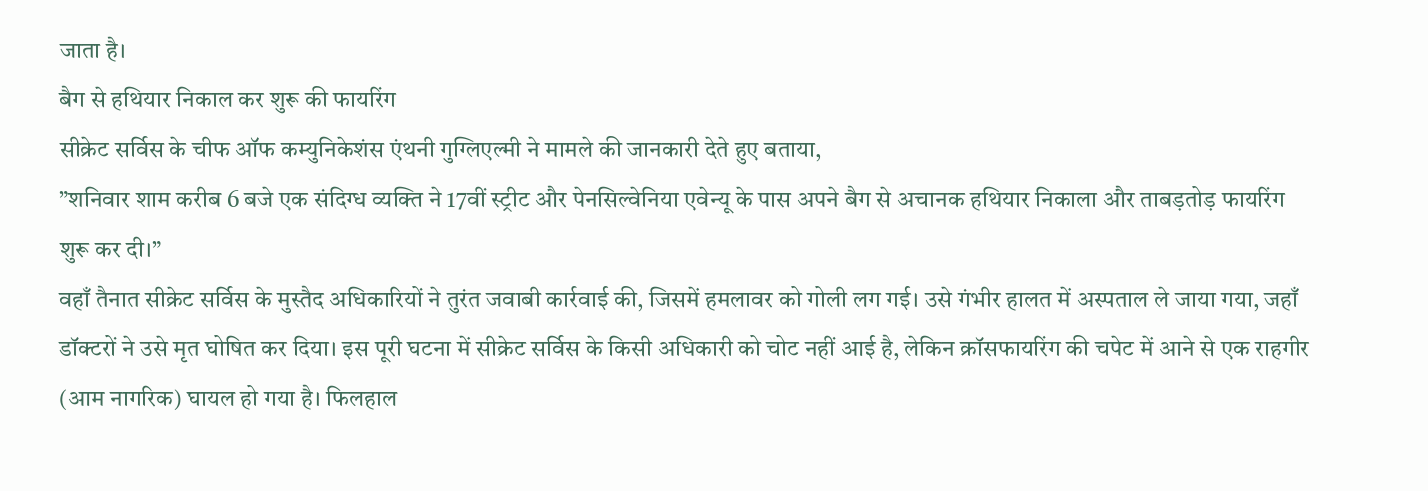जाता है।
बैग से हथियार निकाल कर शुरू की फायरिंग
सीक्रेट सर्विस के चीफ ऑफ कम्युनिकेशंस एंथनी गुग्लिएल्मी ने मामले की जानकारी देते हुए बताया,
”शनिवार शाम करीब 6 बजे एक संदिग्ध व्यक्ति ने 17वीं स्ट्रीट और पेनसिल्वेनिया एवेन्यू के पास अपने बैग से अचानक हथियार निकाला और ताबड़तोड़ फायरिंग शुरू कर दी।”
वहाँ तैनात सीक्रेट सर्विस के मुस्तैद अधिकारियों ने तुरंत जवाबी कार्रवाई की, जिसमें हमलावर को गोली लग गई। उसे गंभीर हालत में अस्पताल ले जाया गया, जहाँ डॉक्टरों ने उसे मृत घोषित कर दिया। इस पूरी घटना में सीक्रेट सर्विस के किसी अधिकारी को चोट नहीं आई है, लेकिन क्रॉसफायरिंग की चपेट में आने से एक राहगीर (आम नागरिक) घायल हो गया है। फिलहाल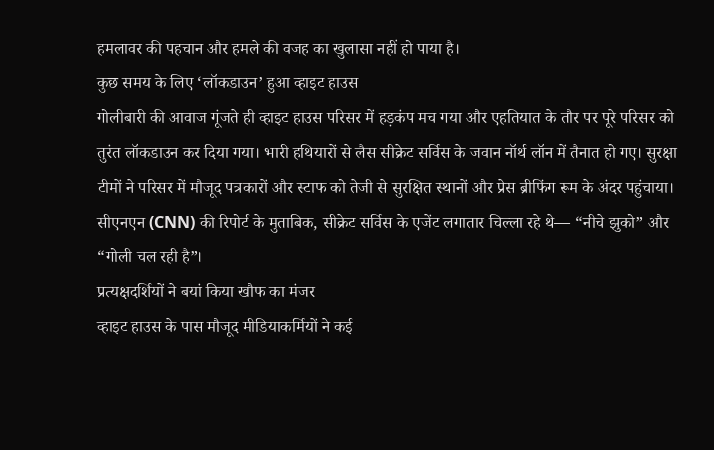हमलावर की पहचान और हमले की वजह का खुलासा नहीं हो पाया है।
कुछ समय के लिए ‘लॉकडाउन’ हुआ व्हाइट हाउस
गोलीबारी की आवाज गूंजते ही व्हाइट हाउस परिसर में हड़कंप मच गया और एहतियात के तौर पर पूरे परिसर को तुरंत लॉकडाउन कर दिया गया। भारी हथियारों से लैस सीक्रेट सर्विस के जवान नॉर्थ लॉन में तैनात हो गए। सुरक्षा टीमों ने परिसर में मौजूद पत्रकारों और स्टाफ को तेजी से सुरक्षित स्थानों और प्रेस ब्रीफिंग रूम के अंदर पहुंचाया।
सीएनएन (CNN) की रिपोर्ट के मुताबिक, सीक्रेट सर्विस के एजेंट लगातार चिल्ला रहे थे— “नीचे झुको” और “गोली चल रही है”।
प्रत्यक्षदर्शियों ने बयां किया खौफ का मंजर
व्हाइट हाउस के पास मौजूद मीडियाकर्मियों ने कई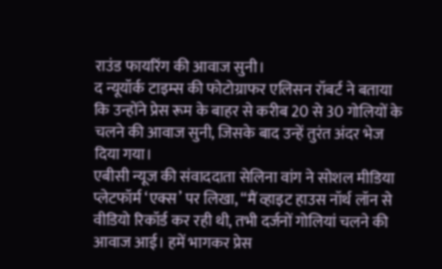राउंड फायरिंग की आवाज सुनी।
द न्यूयॉर्क टाइम्स की फोटोग्राफर एलिसन रॉबर्ट ने बताया कि उन्होंने प्रेस रूम के बाहर से करीब 20 से 30 गोलियों के चलने की आवाज सुनी, जिसके बाद उन्हें तुरंत अंदर भेज दिया गया।
एबीसी न्यूज की संवाददाता सेलिना वांग ने सोशल मीडिया प्लेटफॉर्म ‘एक्स’ पर लिखा, “मैं व्हाइट हाउस नॉर्थ लॉन से वीडियो रिकॉर्ड कर रही थी, तभी दर्जनों गोलियां चलने की आवाज आई। हमें भागकर प्रेस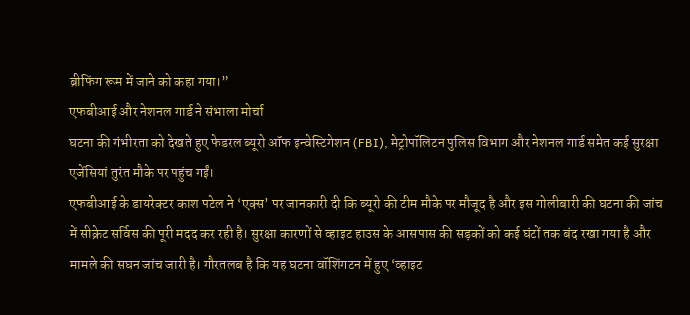ब्रीफिंग रूम में जाने को कहा गया।”
एफबीआई और नेशनल गार्ड ने संभाला मोर्चा
घटना की गंभीरता को देखते हुए फेडरल ब्यूरो ऑफ इन्वेस्टिगेशन (FBI), मेट्रोपॉलिटन पुलिस विभाग और नेशनल गार्ड समेत कई सुरक्षा एजेंसियां तुरंत मौके पर पहुंच गईं।
एफबीआई के डायरेक्टर काश पटेल ने ‘एक्स’ पर जानकारी दी कि ब्यूरो की टीम मौके पर मौजूद है और इस गोलीबारी की घटना की जांच में सीक्रेट सर्विस की पूरी मदद कर रही है। सुरक्षा कारणों से व्हाइट हाउस के आसपास की सड़कों को कई घंटों तक बंद रखा गया है और मामले की सघन जांच जारी है। गौरतलब है कि यह घटना वॉशिंगटन में हुए ‘व्हाइट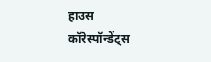हाउस कॉरेस्पॉन्डेंट्स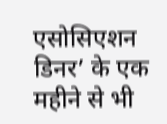एसोसिएशन डिनर’ के एक महीने से भी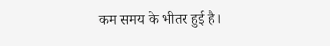कम समय के भीतर हुई है।